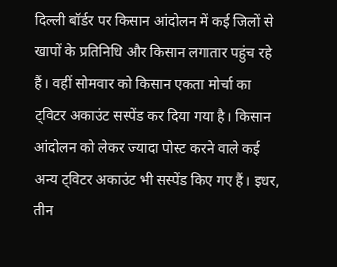दिल्ली बॉर्डर पर किसान आंदोलन में कई जिलों से खापों के प्रतिनिधि और किसान लगातार पहुंच रहे हैं। वहीं सोमवार को किसान एकता मोर्चा का ट्विटर अकाउंट सस्पेंड कर दिया गया है। किसान आंदोलन को लेकर ज्यादा पोस्ट करने वाले कई अन्य ट्विटर अकाउंट भी सस्पेंड किए गए हैं। इधर, तीन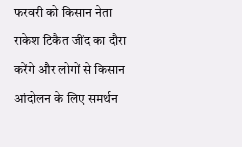फरवरी को किसान नेता राकेश टिकैत जींद का दौरा करेंगे और लोगों से किसान आंदोलन के लिए समर्थन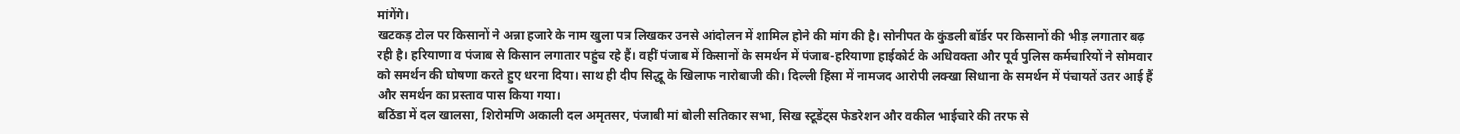मांगेंगे।
खटकड़ टोल पर किसानों ने अन्ना हजारे के नाम खुला पत्र लिखकर उनसे आंदोलन में शामिल होने की मांग की है। सोनीपत के कुंडली बॉर्डर पर किसानों की भीड़ लगातार बढ़ रही है। हरियाणा व पंजाब से किसान लगातार पहुंच रहे हैं। वहीं पंजाब में किसानों के समर्थन में पंजाब-हरियाणा हाईकोर्ट के अधिवक्ता और पूर्व पुलिस कर्मचारियों ने सोमवार को समर्थन की घोषणा करते हुए धरना दिया। साथ ही दीप सिद्धू के खिलाफ नारोबाजी की। दिल्ली हिंसा में नामजद आरोपी लक्खा सिधाना के समर्थन में पंचायतें उतर आई हैं और समर्थन का प्रस्ताव पास किया गया।
बठिंडा में दल खालसा, शिरोमणि अकाली दल अमृतसर, पंजाबी मां बोली सतिकार सभा, सिख स्टूडेंट्स फेडरेशन और वकील भाईचारे की तरफ से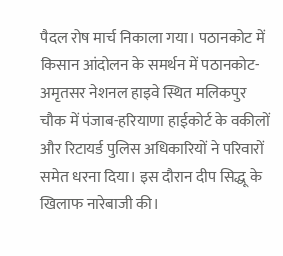पैदल रोष मार्च निकाला गया। पठानकोट में किसान आंदोलन के समर्थन में पठानकोट-अमृतसर नेशनल हाइवे स्थित मलिकपुर चौक में पंजाब-हरियाणा हाईकोर्ट के वकीलों और रिटायर्ड पुलिस अधिकारियों ने परिवारों समेत धरना दिया। इस दौरान दीप सिद्धू के खिलाफ नारेबाजी की।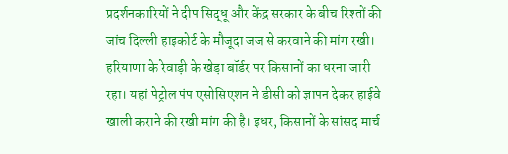प्रदर्शनकारियों ने दीप सिद्धू और केंद्र सरकार के बीच रिश्तों की जांच दिल्ली हाइकोर्ट के मौजूदा जज से करवाने की मांग रखी। हरियाणा के रेवाड़ी के खेड़ा बॉर्डर पर किसानों का धरना जारी रहा। यहां पेट्रोल पंप एसोसिएशन ने डीसी को ज्ञापन देकर हाईवे खाली कराने की रखी मांग की है। इधर, किसानों के सांसद मार्च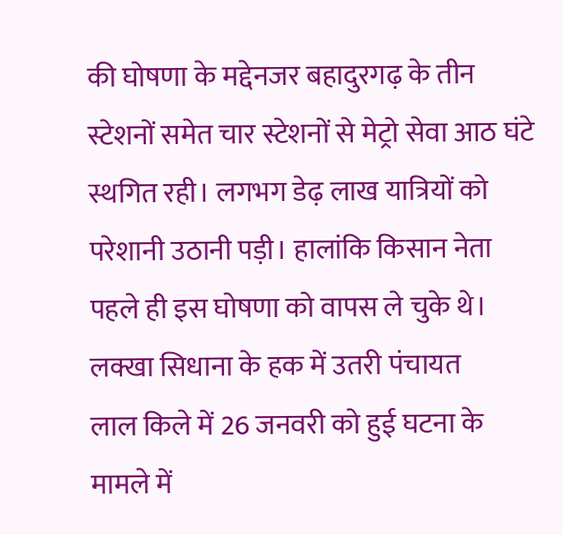की घोषणा के मद्देनजर बहादुरगढ़ के तीन स्टेशनों समेत चार स्टेशनों से मेट्रो सेवा आठ घंटे स्थगित रही। लगभग डेढ़ लाख यात्रियों को परेशानी उठानी पड़ी। हालांकि किसान नेता पहले ही इस घोषणा को वापस ले चुके थे।
लक्खा सिधाना के हक में उतरी पंचायत
लाल किले में 26 जनवरी को हुई घटना के मामले में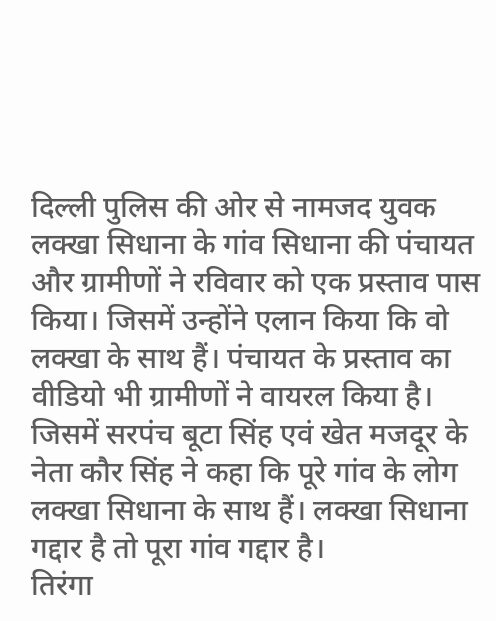दिल्ली पुलिस की ओर से नामजद युवक लक्खा सिधाना के गांव सिधाना की पंचायत और ग्रामीणों ने रविवार को एक प्रस्ताव पास किया। जिसमें उन्होंने एलान किया कि वो लक्खा के साथ हैं। पंचायत के प्रस्ताव का वीडियो भी ग्रामीणों ने वायरल किया है। जिसमें सरपंच बूटा सिंह एवं खेत मजदूर के नेता कौर सिंह ने कहा कि पूरे गांव के लोग लक्खा सिधाना के साथ हैं। लक्खा सिधाना गद्दार है तो पूरा गांव गद्दार है।
तिरंगा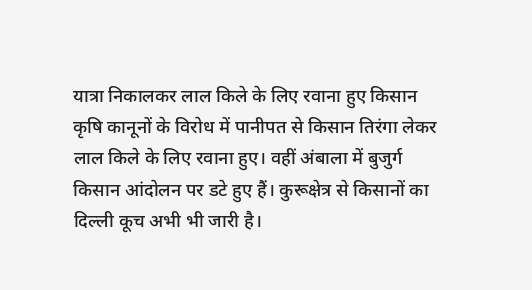यात्रा निकालकर लाल किले के लिए रवाना हुए किसान
कृषि कानूनों के विरोध में पानीपत से किसान तिरंगा लेकर लाल किले के लिए रवाना हुए। वहीं अंबाला में बुजुर्ग किसान आंदोलन पर डटे हुए हैं। कुरूक्षेत्र से किसानों का दिल्ली कूच अभी भी जारी है।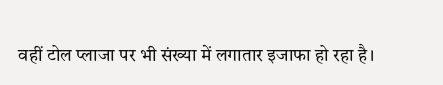वहीं टोल प्लाजा पर भी संख्या में लगातार इजाफा हो रहा है।